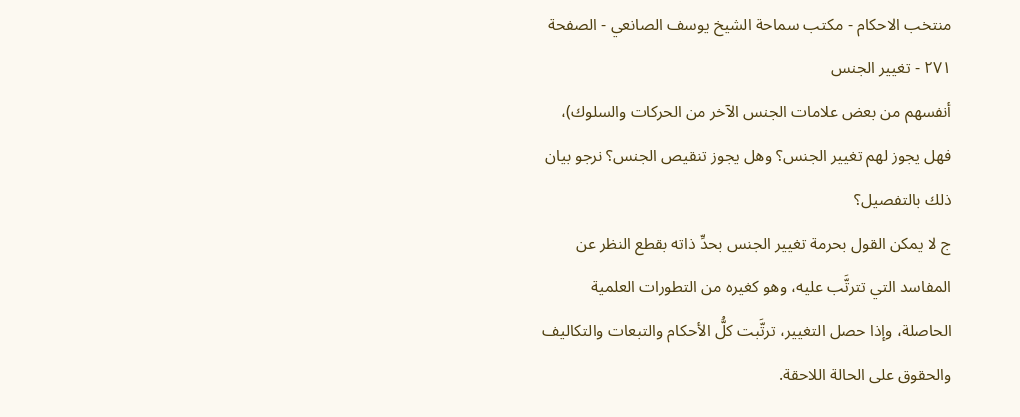منتخب الاحكام - مكتب سماحة الشيخ يوسف الصانعي - الصفحة ٢٧١ - تغيير الجنس
أنفسهم من بعض علامات الجنس الآخر من الحركات والسلوك)، فهل يجوز لهم تغيير الجنس؟ وهل يجوز تنقيص الجنس؟ نرجو بيان ذلك بالتفصيل؟
ج لا يمكن القول بحرمة تغيير الجنس بحدِّ ذاته بقطع النظر عن المفاسد التي تترتَّب عليه، وهو كغيره من التطورات العلمية الحاصلة، وإذا حصل التغيير، ترتَّبت كلُّ الأحكام والتبعات والتكاليف والحقوق على الحالة اللاحقة.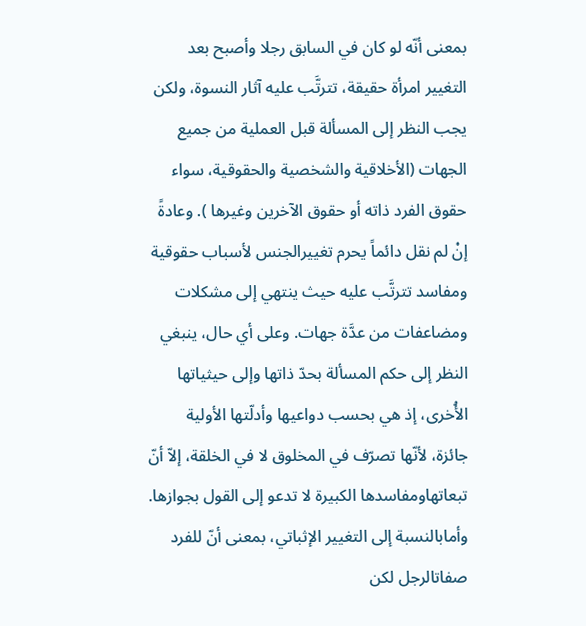بمعنى أنّه لو كان في السابق رجلا وأصبح بعد التغيير امرأة حقيقة، تترتَّب عليه آثار النسوة، ولكن يجب النظر إلى المسألة قبل العملية من جميع الجهات (الأخلاقية والشخصية والحقوقية، سواء حقوق الفرد ذاته أو حقوق الآخرين وغيرها ). وعادةً إنْ لم نقل دائماً يحرم تغييرالجنس لأسباب حقوقية ومفاسد تترتَّب عليه حيث ينتهي إلى مشكلات ومضاعفات من عدَّة جهات. وعلى أي حال، ينبغي النظر إلى حكم المسألة بحدّ ذاتها وإلى حيثياتها الأُخرى، إذ هي بحسب دواعيها وأدلّتها الأولية جائزة، لأنّها تصرّف في المخلوق لا في الخلقة، إلاّ أنّ تبعاتهاومفاسدها الكبيرة لا تدعو إلى القول بجوازها. وأمابالنسبة إلى التغيير الإثباتي، بمعنى أنّ للفرد صفاتالرجل لكن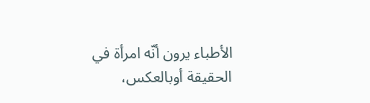الأطباء يرون أنّه امرأة في الحقيقة أوبالعكس،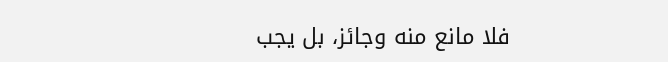فلا مانع منه وجائز، بل يجب